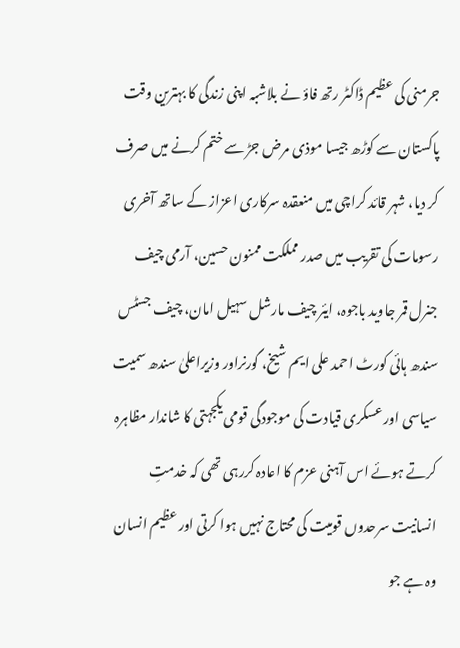جرمنی کی عظیم ڈاکٹر رتھ فاؤ نے بلاشبہ اپنی زندگی کا بہترین وقت پاکستان سے کوڑھ جیسا موذی مرض جڑ سے ختم کرنے میں صرف کر دیا، شہر قائد کراچی میں منعقدہ سرکاری اعزاز کے ساتھ آخری رسومات کی تقریب میں صدر مملکت ممنون حسین، آرمی چیف جنرل قمر جاوید باجوہ، ایئر چیف مارشل سہیل امان، چیف جسٹس سندھ ہائی کورٹ احمد علی ایم شیخ، گورنراور وزیراعلیٰ سندھ سمیت سیاسی اور عسکری قیادت کی موجودگی قومی یکجہتی کا شاندار مظاہرہ کرتے ہوئے اس آہنی عزم کا اعادہ کررہی تھی کہ خدمتِ انسانیت سرحدوں قومیت کی محتاج نہیں ہوا کرتی اور عظیم انسان وہ ہے جو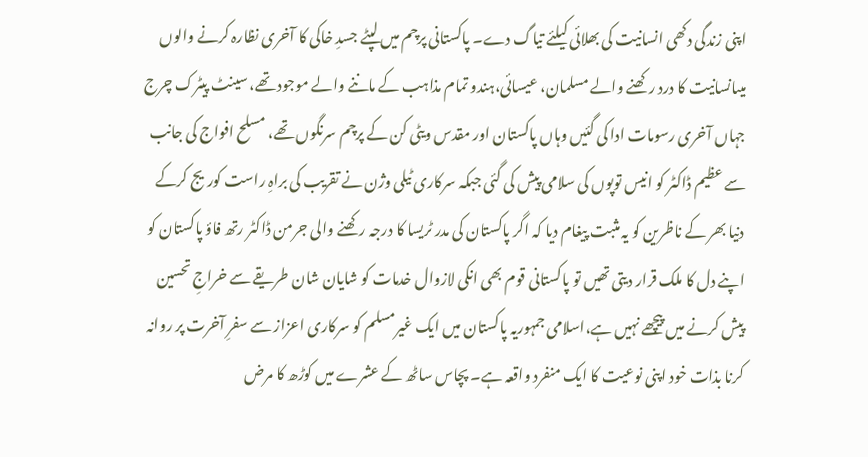اپنی زندگی دکھی انسانیت کی بھلائی کیلئے تیاگ دے۔ پاکستانی پرچم میں لپٹے جسدِ خاکی کا آخری نظارہ کرنے والوں میںانسانیت کا درد رکھنے والے مسلمان، عیسائی،ہندو تمام مذاہب کے ماننے والے موجود تھے، سینٹ پیٹرک چرج جہاں آخری رسومات ادا کی گئیں وہاں پاکستان اور مقدس ویٹی کن کے پرچم سرنگوں تھے، مسلح افواج کی جانب سے عظیم ڈاکٹر کو انیس توپوں کی سلامی پیش کی گئی جبکہ سرکاری ٹیلی وژن نے تقریب کی براہِ راست کوریج کرکے دنیا بھر کے ناظرین کو یہ مثبت پیغام دیا کہ اگر پاکستان کی مدر ٹریسا کا درجہ رکھنے والی جرمن ڈاکٹر رتھ فاؤ پاکستان کو اپنے دل کا ملک قرار دیتی تھیں تو پاکستانی قوم بھی انکی لازوال خدمات کو شایان شان طریقے سے خراجِ تحسین پیش کرنے میں پیچھے نہیں ہے،اسلامی جمہوریہ پاکستان میں ایک غیرمسلم کو سرکاری اعزاز سے سفرِ آخرت پر روانہ کرنا بذات خود اپنی نوعیت کا ایک منفرد واقعہ ہے۔ پچاس ساٹھ کے عشرے میں کوڑھ کا مرض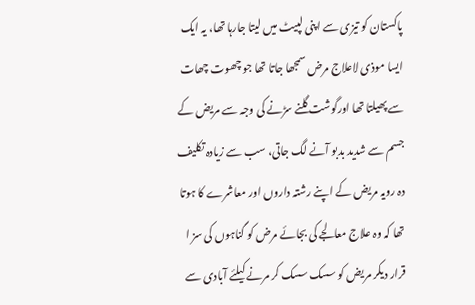پاکستان کو تیزی سے اپنی لپیٹ میں لیتا جارہا تھا، یہ ایک ایسا موذی لاعلاج مرض سمجھا جاتا تھا جو چھوت چھات سے پھیلتا تھا اورگوشت گلنے سڑنے کی وجہ سے مریض کے جسم سے شدید بدبو آنے لگ جاتی، سب سے زیادہ تکلیف دہ رویہ مریض کے اپنے رشتہ داروں اور معاشرے کا ہوتا تھا کہ وہ علاج معالجے کی بجائے مرض کو گناہوں کی سز ا قرار دیکر مریض کو سسک سسک کر مرنے کیلئے آبادی سے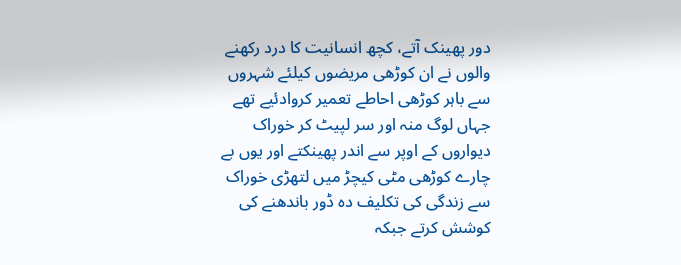دور پھینک آتے، کچھ انسانیت کا درد رکھنے والوں نے ان کوڑھی مریضوں کیلئے شہروں سے باہر کوڑھی احاطے تعمیر کروادئیے تھے جہاں لوگ منہ اور سر لپیٹ کر خوراک دیواروں کے اوپر سے اندر پھینکتے اور یوں بے چارے کوڑھی مٹی کیچڑ میں لتھڑی خوراک سے زندگی کی تکلیف دہ ڈور باندھنے کی کوشش کرتے جبکہ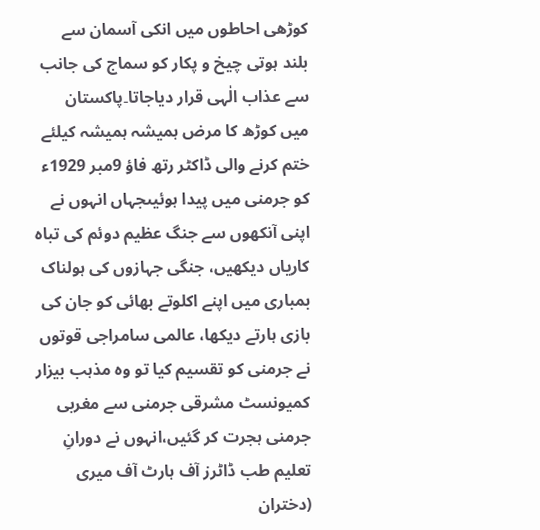کوڑھی احاطوں میں انکی آسمان سے بلند ہوتی چیخ و پکار کو سماج کی جانب سے عذاب الٰہی قرار دیاجاتا۔پاکستان میں کوڑھ کا مرض ہمیشہ ہمیشہ کیلئے ختم کرنے والی ڈاکٹر رتھ فاؤ 9مبر 1929ء کو جرمنی میں پیدا ہوئیںجہاں انہوں نے اپنی آنکھوں سے جنگ عظیم دوئم کی تباہ کاریاں دیکھیں، جنگی جہازوں کی ہولناک بمباری میں اپنے اکلوتے بھائی کو جان کی بازی ہارتے دیکھا، عالمی سامراجی قوتوں نے جرمنی کو تقسیم کیا تو وہ مذہب بیزار کمیونسٹ مشرقی جرمنی سے مغربی جرمنی ہجرت کر گئیں،انہوں نے دورانِ تعلیم طب ڈاٹرز آف ہارٹ آف میری (دختران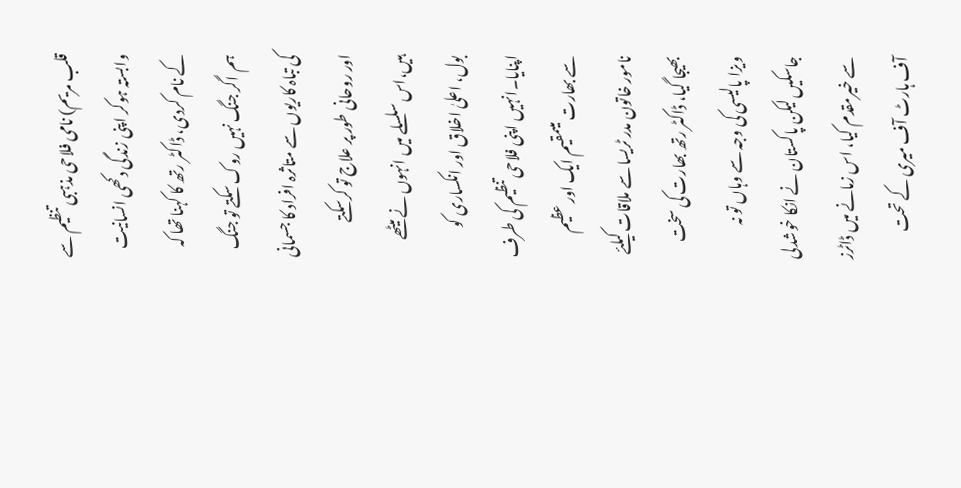قلب مریم) نامی فلاحی مذہبی تنظیم سے وابستہ ہوکر اپنی زندگی دکھی انسانیت کے نام کردی، ڈاکٹر رتھ کا کہنا تھا کہ ہم اگر جنگ نہیں روک سکتے تو جنگ کی تباہ کاریوں سے متاثرہ افراد کا جسمانی اور روحانی طور پر علاج تو کرسکتے ہیں،اس سلسلے میں انہوں نے میٹھے بول، اعلیٰ اخلاق اور انکساری کو اپنایا۔انہیں اپنی فلاحی تنظیم کی طرف سے بھارت میںمقیم ایک اور عظیم نامور خاتون مدر ٹریسا سے ملاقات کیلئے بھیجا گیا، ڈاکٹر رتھ بھارت کی سخت ویزا پالیسی کی وجہ سے وہاں تو نہ جاسکیں لیکن پاکستان نے انکا خوشدلی سے خیرمقدم کیا، اس زمانے میں ڈاٹرز آف ہارٹ آف میری کے تحت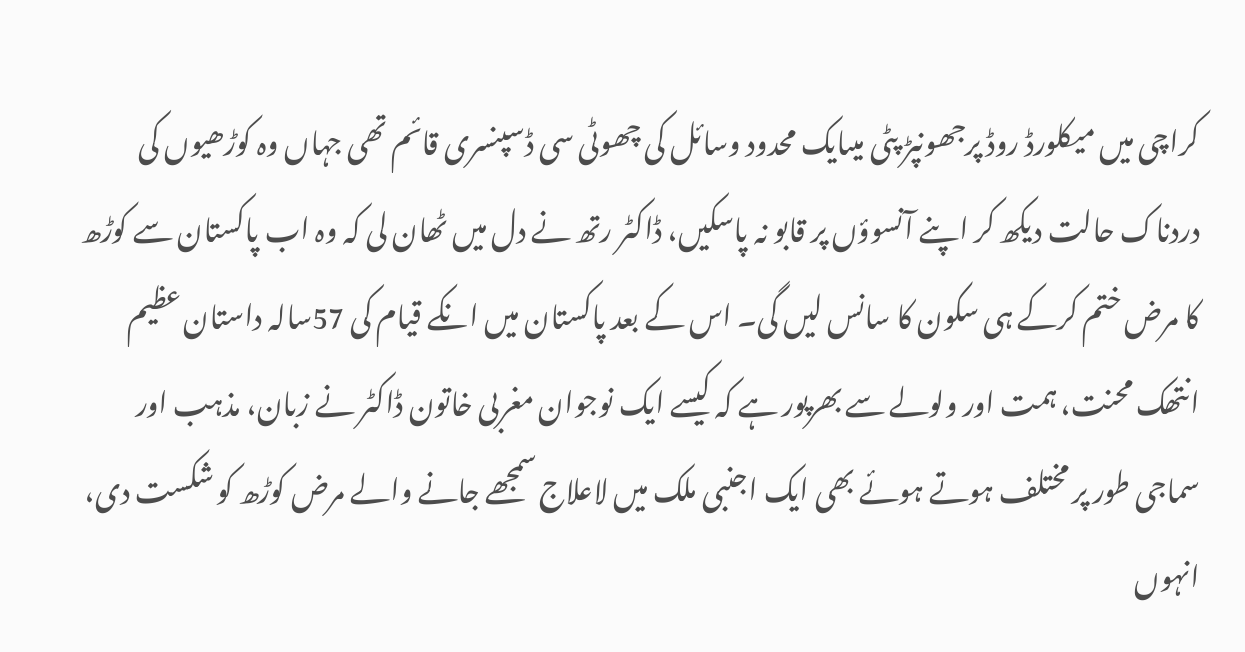کراچی میں میکلورڈ روڈ پرجھونپڑ پٹی میںایک محدود وسائل کی چھوٹی سی ڈسپنسری قائم تھی جہاں وہ کوڑھیوں کی دردناک حالت دیکھ کر اپنے آنسوؤں پر قابو نہ پاسکیں، ڈاکٹر رتھ نے دل میں ٹھان لی کہ وہ اب پاکستان سے کوڑھ کا مرض ختم کرکے ہی سکون کا سانس لیں گی۔ اس کے بعد پاکستان میں انکے قیام کی 57سالہ داستان عظیم انتھک محنت، ہمت اور ولولے سے بھرپور ہے کہ کیسے ایک نوجوان مغربی خاتون ڈاکٹر نے زبان، مذہب اور سماجی طور پر مختلف ہوتے ہوئے بھی ایک اجنبی ملک میں لاعلاج سمجھے جانے والے مرض کوڑھ کو شکست دی، انہوں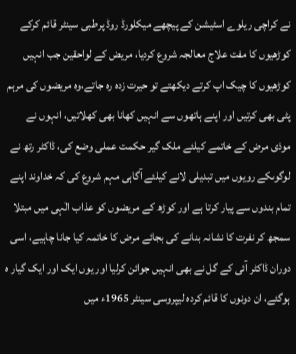نے کراچی ریلوے اسٹیشن کے پیچھے میکلورڈ روڈ پرطبی سینٹر قائم کرکے کوڑھیوں کا مفت علاج معالجہ شروع کردیا، مریض کے لواحقین جب انہیں کوڑھیوں کا چیک اپ کرتے دیکھتے تو حیرت زدہ رہ جاتے،وہ مریضوں کی مرہم پٹی بھی کرتیں اور اپنے ہاتھوں سے انہیں کھانا بھی کھلاتیں، انہوں نے موذی مرض کے خاتمے کیلئے ملک گیر حکمت عملی وضع کی، ڈاکٹر رتھ نے لوگوںکے رویوں میں تبدیلی لانے کیلئے آگاہی مہم شروع کی کہ خداوند اپنے تمام بندوں سے پیار کرتا ہے اور کوڑھ کے مریضوں کو عذاب الٰہی میں مبتلا سمجھ کر نفرت کا نشانہ بنانے کی بجائے مرض کا خاتمہ کیا جانا چاہیے، اسی دوران ڈاکٹر آئی کے گل نے بھی انہیں جوائن کرلیا اور یوں ایک اور ایک گیار ہ ہوگئے، ان دونوں کا قائم کردہ لیپروسی سینٹر 1965ء میں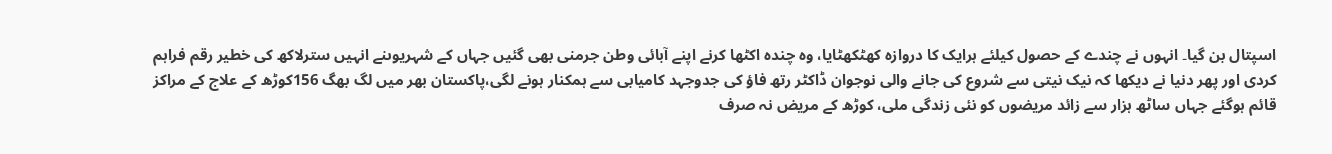اسپتال بن گیا۔ انہوں نے چندے کے حصول کیلئے ہرایک کا دروازہ کھٹکھٹایا، وہ چندہ اکٹھا کرنے اپنے آبائی وطن جرمنی بھی گئیں جہاں کے شہریوںنے انہیں سترلاکھ کی خطیر رقم فراہم کردی اور پھر دنیا نے دیکھا کہ نیک نیتی سے شروع کی جانے والی نوجوان ڈاکٹر رتھ فاؤ کی جدوجہد کامیابی سے ہمکنار ہونے لگی،پاکستان بھر میں لگ بھگ 156کوڑھ کے علاج کے مراکز قائم ہوگئے جہاں ساٹھ ہزار سے زائد مریضوں کو نئی زندگی ملی، کوڑھ کے مریض نہ صرف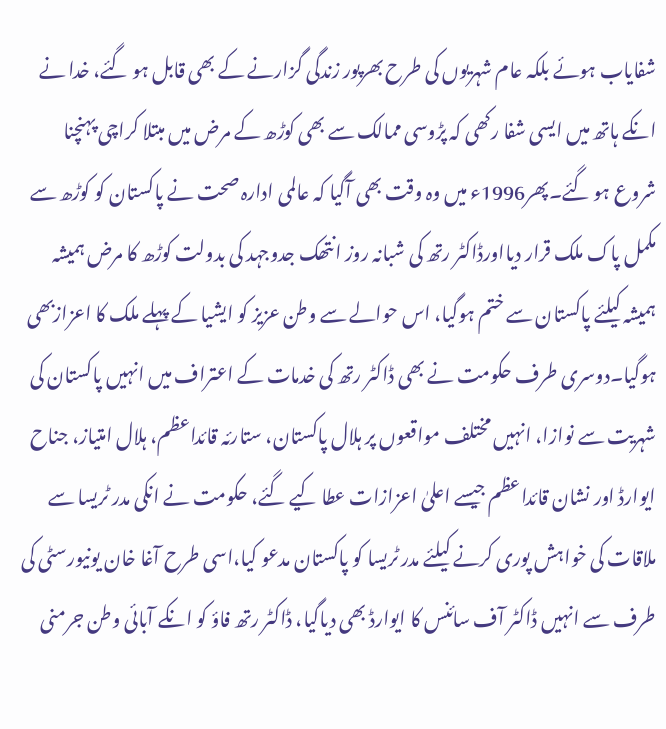شفایاب ہوئے بلکہ عام شہریوں کی طرح بھرپور زندگی گزارنے کے بھی قابل ہو گئے، خدا نے انکے ہاتھ میں ایسی شفا رکھی کہ پڑوسی ممالک سے بھی کوڑھ کے مرض میں مبتلا کراچی پہنچنا شروع ہو گئے۔پھر1996ء میں وہ وقت بھی آگیا کہ عالمی ادارہ صحت نے پاکستان کو کوڑھ سے مکمل پاک ملک قرار دیااورڈاکٹر رتھ کی شبانہ روز انتھک جدوجہد کی بدولت کوڑھ کا مرض ہمیشہ ہمیشہ کیلئے پاکستان سے ختم ہوگیا، اس حوالے سے وطن عزیز کو ایشیا کے پہلے ملک کا اعزازبھی ہوگیا۔دوسری طرف حکومت نے بھی ڈاکٹر رتھ کی خدمات کے اعتراف میں انہیں پاکستان کی شہریت سے نوازا، انہیں مختلف مواقعوں پر ہلال پاکستان، ستارئہ قائداعظم، ہلال امتیاز، جناح ایوارڈ اور نشان قائداعظم جیسے اعلیٰ اعزازات عطا کیے گئے، حکومت نے انکی مدر ٹریسا سے ملاقات کی خواہش پوری کرنے کیلئے مدر ٹریسا کو پاکستان مدعو کیا،اسی طرح آغا خان یونیورسٹی کی طرف سے انہیں ڈاکٹر آف سائنس کا ایوارڈ بھی دیاگیا، ڈاکٹر رتھ فاؤ کو انکے آبائی وطن جرمنی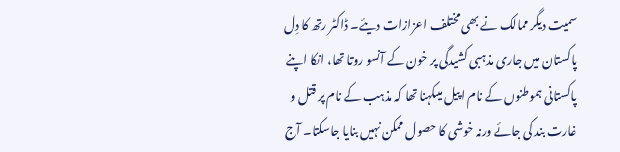سمیت دیگر ممالک نے بھی مختلف اعزازات دیئے۔ ڈاکٹر رتھ کا دِل پاکستان میں جاری مذہبی کشیدگی پر خون کے آنسو روتا تھا، انکا اپنے پاکستانی ہموطنوں کے نام اپیل میںکہنا تھا کہ مذہب کے نام پر قتل و غارت بند کی جائے ورنہ خوشی کا حصول ممکن نہیں بنایا جاسکتا۔ آج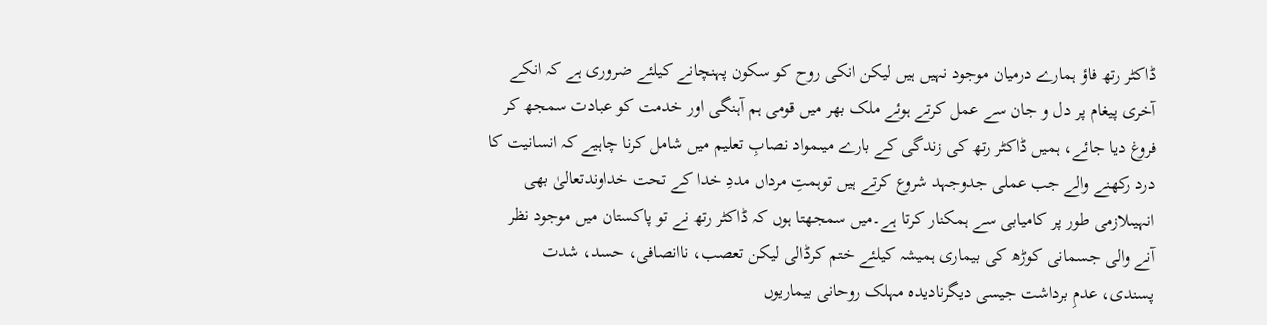ڈاکٹر رتھ فاؤ ہمارے درمیان موجود نہیں ہیں لیکن انکی روح کو سکون پہنچانے کیلئے ضروری ہے کہ انکے آخری پیغام پر دل و جان سے عمل کرتے ہوئے ملک بھر میں قومی ہم آہنگی اور خدمت کو عبادت سمجھ کر فروغ دیا جائے، ہمیں ڈاکٹر رتھ کی زندگی کے بارے میںمواد نصابِ تعلیم میں شامل کرنا چاہیے کہ انسانیت کا درد رکھنے والے جب عملی جدوجہد شروع کرتے ہیں توہمتِ مرداں مددِ خدا کے تحت خداوندتعالیٰ بھی انہیںلازمی طور پر کامیابی سے ہمکنار کرتا ہے۔میں سمجھتا ہوں کہ ڈاکٹر رتھ نے تو پاکستان میں موجود نظر آنے والی جسمانی کوڑھ کی بیماری ہمیشہ کیلئے ختم کرڈالی لیکن تعصب، ناانصافی، حسد، شدت پسندی، عدمِ برداشت جیسی دیگرنادیدہ مہلک روحانی بیماریوں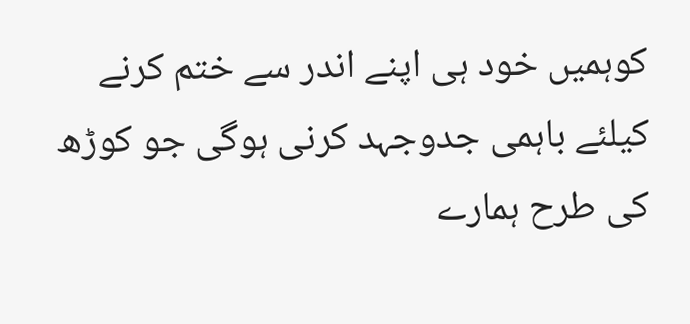کوہمیں خود ہی اپنے اندر سے ختم کرنے کیلئے باہمی جدوجہد کرنی ہوگی جو کوڑھ کی طرح ہمارے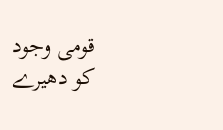قومی وجود کو دھیرے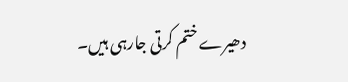دھیرے ختم کرتی جارہی ہیں۔